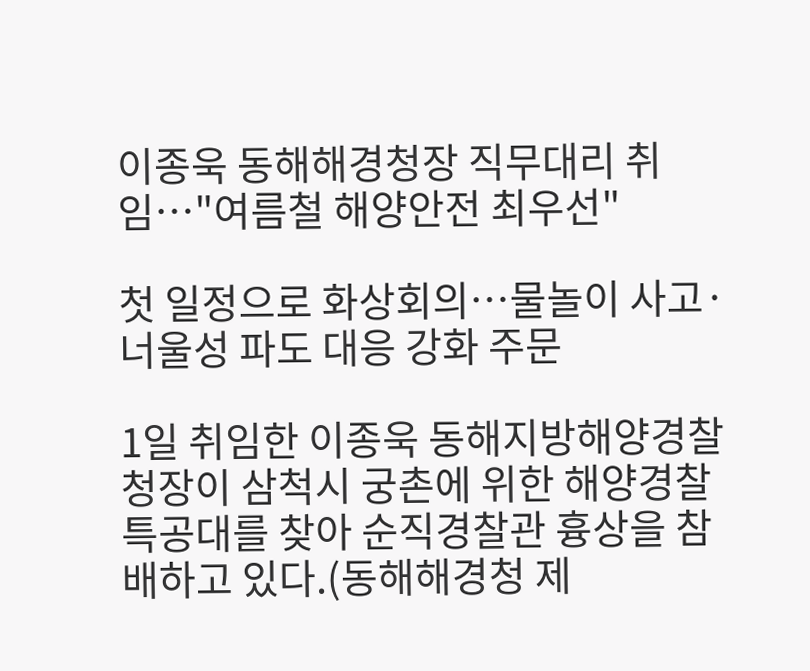이종욱 동해해경청장 직무대리 취임…"여름철 해양안전 최우선"

첫 일정으로 화상회의…물놀이 사고·너울성 파도 대응 강화 주문

1일 취임한 이종욱 동해지방해양경찰청장이 삼척시 궁촌에 위한 해양경찰 특공대를 찾아 순직경찰관 흉상을 참배하고 있다.(동해해경청 제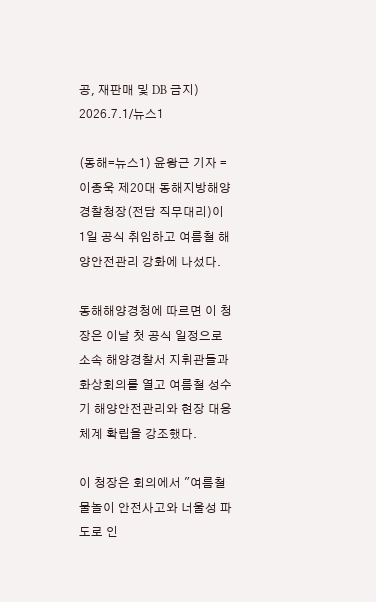공, 재판매 및 DB 금지) 2026.7.1/뉴스1

(동해=뉴스1) 윤왕근 기자 = 이종욱 제20대 동해지방해양경찰청장(전담 직무대리)이 1일 공식 취임하고 여름철 해양안전관리 강화에 나섰다.

동해해양경청에 따르면 이 청장은 이날 첫 공식 일정으로 소속 해양경찰서 지휘관들과 화상회의를 열고 여름철 성수기 해양안전관리와 현장 대응체계 확립을 강조했다.

이 청장은 회의에서 "여름철 물놀이 안전사고와 너울성 파도로 인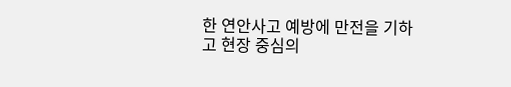한 연안사고 예방에 만전을 기하고 현장 중심의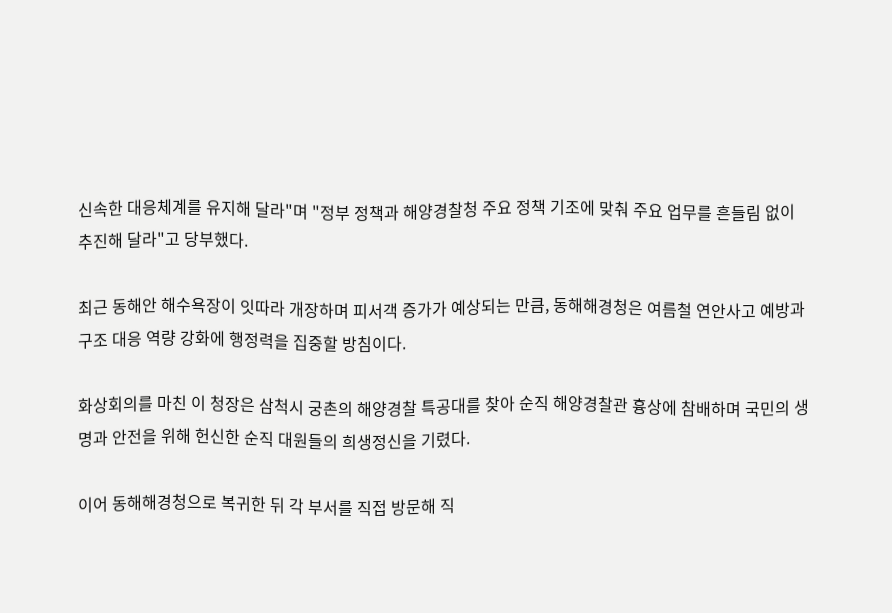신속한 대응체계를 유지해 달라"며 "정부 정책과 해양경찰청 주요 정책 기조에 맞춰 주요 업무를 흔들림 없이 추진해 달라"고 당부했다.

최근 동해안 해수욕장이 잇따라 개장하며 피서객 증가가 예상되는 만큼, 동해해경청은 여름철 연안사고 예방과 구조 대응 역량 강화에 행정력을 집중할 방침이다.

화상회의를 마친 이 청장은 삼척시 궁촌의 해양경찰 특공대를 찾아 순직 해양경찰관 흉상에 참배하며 국민의 생명과 안전을 위해 헌신한 순직 대원들의 희생정신을 기렸다.

이어 동해해경청으로 복귀한 뒤 각 부서를 직접 방문해 직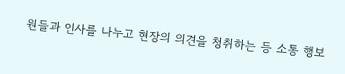원들과 인사를 나누고 현장의 의견을 청취하는 등 소통 행보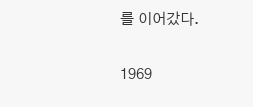를 이어갔다.

1969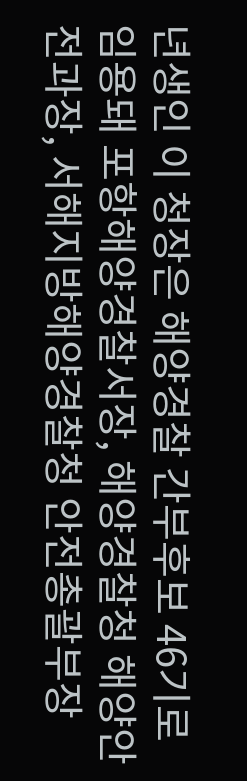년생인 이 청장은 해양경찰 간부후보 46기로 임용돼 포항해양경찰서장, 해양경찰청 해양안전과장, 서해지방해양경찰청 안전총괄부장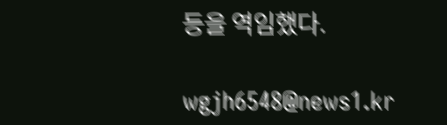등을 역임했다.

wgjh6548@news1.kr